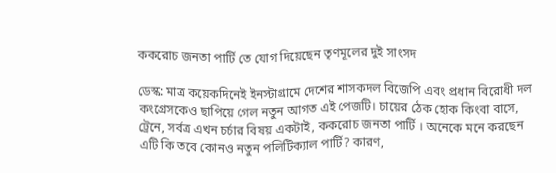ককরোচ জনতা পার্টি তে যোগ দিয়েছেন তৃণমূলের দুই সাংসদ

ডেস্ক: মাত্র কয়েকদিনেই ইনস্টাগ্রামে দেশের শাসকদল বিজেপি এবং প্রধান বিরোধী দল কংগ্রেসকেও ছাপিয়ে গেল নতুন আগত এই পেজটি। চায়ের ঠেক হোক কিংবা বাসে, ট্রেনে, সর্বত্র এখন চর্চার বিষয় একটাই, ককরোচ জনতা পার্টি । অনেকে মনে করছেন এটি কি তবে কোনও নতুন পলিটিক্যাল পার্টি? কারণ,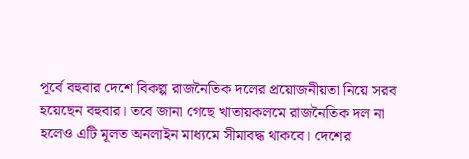পূর্বে বহুবার দেশে বিকল্প রাজনৈতিক দলের প্রয়োজনীয়তা নিয়ে সরব হয়েছেন বহুবার। তবে জানা গেছে খাতায়কলমে রাজনৈতিক দল না হলেও এটি মূলত অনলাইন মাধ্যমে সীমাবদ্ধ থাকবে। দেশের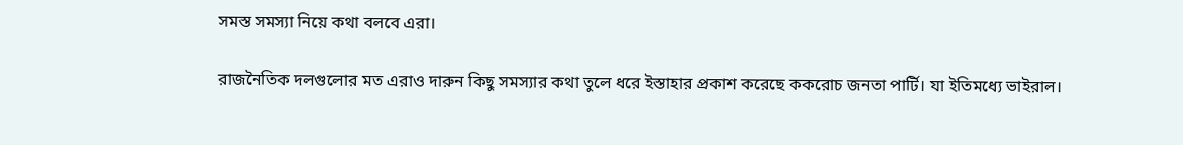সমস্ত সমস্যা নিয়ে কথা বলবে এরা।

রাজনৈতিক দলগুলোর মত এরাও দারুন কিছু সমস্যার কথা তুলে ধরে ইস্তাহার প্রকাশ করেছে ককরোচ জনতা পার্টি। যা ইতিমধ্যে ভাইরাল।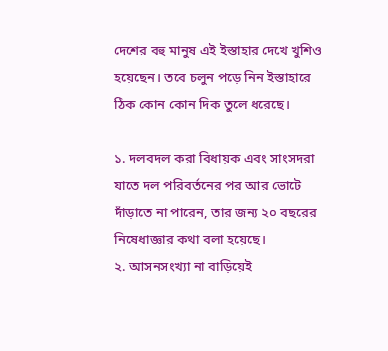দেশের বহু মানুষ এই ইস্তাহার দেখে খুশিও হয়েছেন। তবে চলুন পড়ে নিন ইস্তাহারে ঠিক কোন কোন দিক তুলে ধরেছে।

১. দলবদল করা বিধায়ক এবং সাংসদরা যাতে দল পরিবর্তনের পর আর ভোটে দাঁড়াতে না পারেন, তার জন্য ২০ বছরের নিষেধাজ্ঞার কথা বলা হয়েছে।
২. আসনসংখ্যা না বাড়িয়েই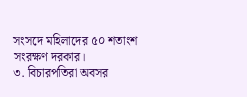সংসদে মহিলাদের ৫০ শতাংশ সংরক্ষণ দরকার।
৩. বিচারপতিরা অবসর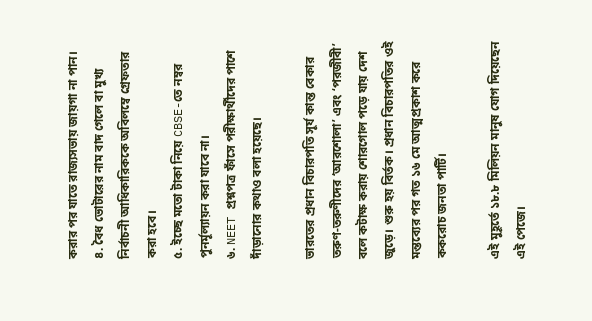করার পর যাতে রাজ্যসভায় জায়গা না পান।
৪. বৈধ ভোটারের নাম বাদ গেলে বা মুখ্য নির্বাচনী আধিকারিককে অবিলম্বে গ্রেফতার করা হবে।
৫. ইচ্ছে মতো টাকা নিয়ে CBSE-তে নম্বর পুনর্মূল্যায়ন করা যাবে না।
৬. NEET প্রশ্নপত্র ফাঁসে পরীক্ষার্থীদের পাশে দাঁড়ানোর কথাও বলা হয়েছে।

ভারতের প্রধান বিচারপতি সূর্য কান্ত বেকার তরুণ-তরুণীদের ‘আরশোলা’ এবং ‘পরজীবী’ বলে কটাক্ষ করায় শোরগোল পড়ে যায় দেশ জুড়ে। শুরু হয় বির্তক। প্রধান বিচারপতির ওই মন্তব্যের পর গত ১৬ মে আত্মপ্রকাশ করে ককরোচ জনতা পার্টি।

এই মুহূর্তে ১৮.৮ মিলিয়ন মানুষ যোগ দিয়েছেন এই পেজে।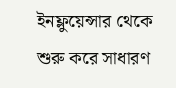ইনফ্লুয়েন্সার থেকে শুরু করে সাধারণ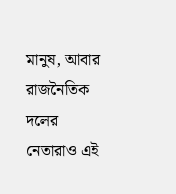মানুষ, আবার রাজনৈতিক দলের নেতারাও এই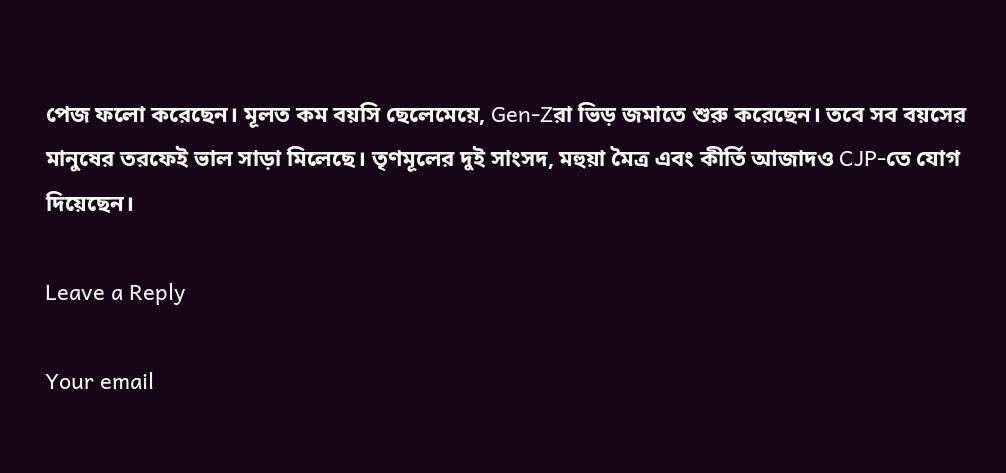পেজ ফলো করেছেন। মূলত কম বয়সি ছেলেমেয়ে, Gen-Zরা ভিড় জমাতে শুরু করেছেন। তবে সব বয়সের মানুষের তরফেই ভাল সাড়া মিলেছে। তৃণমূলের দুই সাংসদ, মহুয়া মৈত্র এবং কীর্তি আজাদও CJP-তে যোগ দিয়েছেন।

Leave a Reply

Your email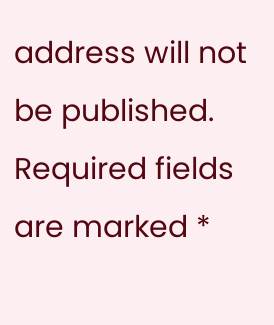address will not be published. Required fields are marked *